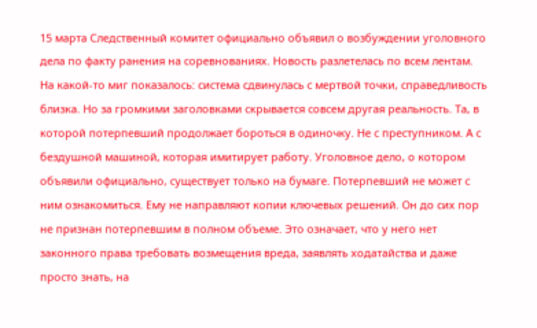15 марта Следственный комитет официально объявил о возбуждении уголовного дела по факту ранения на соревнованиях. Новость разлетелась по всем лентам. На какой-то миг показалось: система сдвинулась с мертвой точки, справедливость близка. Но за громкими заголовками скрывается совсем другая реальность. Та, в которой потерпевший продолжает бороться в одиночку. Не с преступником. А с бездушной машиной, которая имитирует работу. Уголовное дело, о котором объявили официально, существует только на бумаге. Потерпевший не может с ним ознакомиться. Ему не направляют копии ключевых решений. Он до сих пор не признан потерпевшим в полном объеме. Это означает, что у него нет законного права требовать возмещения вреда, заявлять ходатайства и даже просто знать, на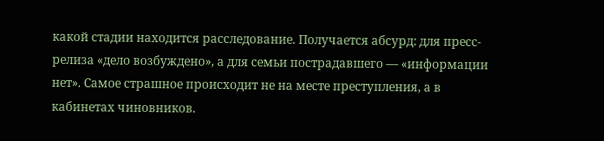какой стадии находится расследование. Получается абсурд: для пресс-релиза «дело возбуждено», а для семьи пострадавшего — «информации нет». Самое страшное происходит не на месте преступления, а в кабинетах чиновников.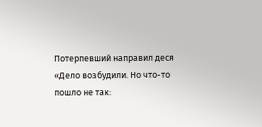Потерпевший направил деся
«Дело возбудили. Но что-то пошло не так: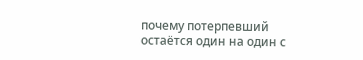почему потерпевший остаётся один на один с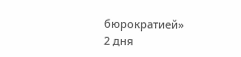бюрократией»
2 дня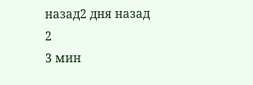назад2 дня назад
2
3 мин